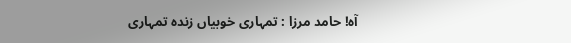آہ! حامد مرزا : تمہاری خوبیاں زندہ تمہاری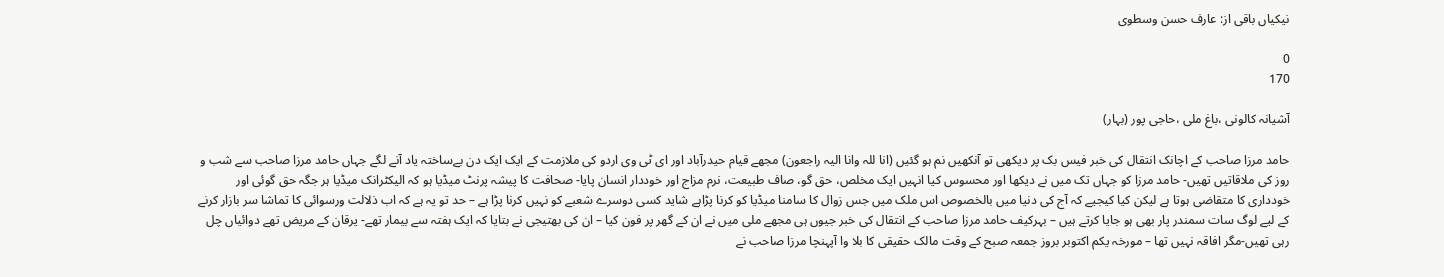نیکیاں باقی از: عارف حسن وسطوی

0
170

آشیانہ کالونی ،باغ ملی ،حاجی پور (بہار)

حامد مرزا صاحب کے اچانک انتقال کی خبر فیس بک پر دیکھی تو آنکھیں نم ہو گئیں (انا للہ وانا الیہ راجعون) مجھے قیام حیدرآباد اور ای ٹی وی اردو کی ملازمت کے ایک ایک دن بےساختہ یاد آنے لگے جہاں حامد مرزا صاحب سے شب و روز کی ملاقاتیں تھیں- حامد مرزا کو جہاں تک میں نے دیکھا اور محسوس کیا انہیں ایک مخلص، حق گو، صاف طبیعت، نرم مزاج اور خوددار انسان پایا- صحافت کا پیشہ پرنٹ میڈیا ہو کہ الیکٹرانک میڈیا ہر جگہ حق گوئی اور خودداری کا متقاضی ہوتا ہے لیکن کیا کیجیے کہ آج کی دنیا میں بالخصوص اس ملک میں جس زوال کا سامنا میڈیا کو کرنا پڑاہے شاید کسی دوسرے شعبے کو نہیں کرنا پڑا ہے – حد تو یہ ہے کہ اب ذلالت ورسوائی کا تماشا سر بازار کرنے کے لیے لوگ سات سمندر پار بھی ہو جایا کرتے ہیں – بہرکیف حامد مرزا صاحب کے انتقال کی خبر جیوں ہی مجھے ملی میں نے ان کے گھر پر فون کیا – ان کی بھتیجی نے بتایا کہ ایک ہفتہ سے بیمار تھے- یرقان کے مریض تھے دوائیاں چل رہی تھیں-مگر افاقہ نہیں تھا – مورخہ یکم اکتوبر بروز جمعہ صبح کے وقت مالک حقیقی کا بلا وا آپہنچا مرزا صاحب نے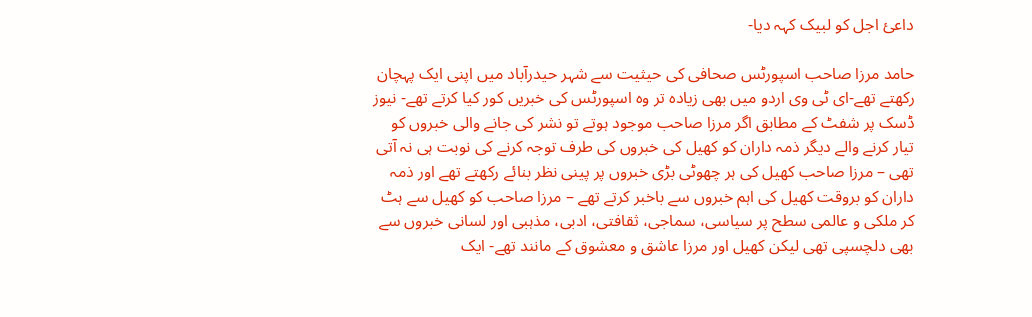داعئ اجل کو لبیک کہہ دیا-

حامد مرزا صاحب اسپورٹس صحافی کی حیثیت سے شہر حیدرآباد میں اپنی ایک پہچان رکھتے تھے-ای ٹی وی اردو میں بھی زیادہ تر وہ اسپورٹس کی خبریں کور کیا کرتے تھے- نیوز ڈسک پر شفٹ کے مطابق اگر مرزا صاحب موجود ہوتے تو نشر کی جانے والی خبروں کو تیار کرنے والے دیگر ذمہ داران کو کھیل کی خبروں کی طرف توجہ کرنے کی نوبت ہی نہ آتی تھی – مرزا صاحب کھیل کی ہر چھوٹی بڑی خبروں پر پینی نظر بنائے رکھتے تھے اور ذمہ داران کو بروقت کھیل کی اہم خبروں سے باخبر کرتے تھے – مرزا صاحب کو کھیل سے ہٹ کر ملکی و عالمی سطح پر سیاسی، سماجی، ثقافتی، ادبی، مذہبی اور لسانی خبروں سے بھی دلچسپی تھی لیکن کھیل اور مرزا عاشق و معشوق کے مانند تھے- ایک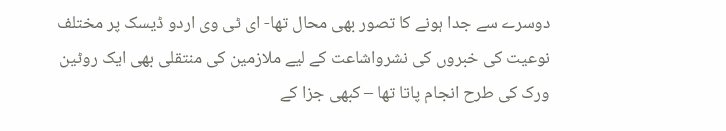دوسرے سے جدا ہونے کا تصور بھی محال تھا- ای ٹی وی اردو ڈیسک پر مختلف نوعیت کی خبروں کی نشرواشاعت کے لیے ملازمین کی منتقلی بھی ایک روٹین ورک کی طرح انجام پاتا تھا – کبھی جزا کے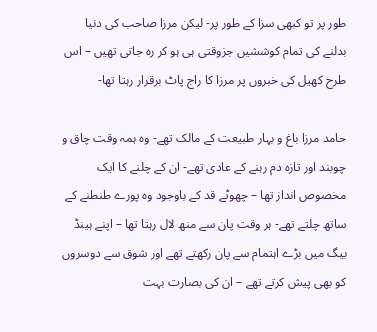طور پر تو کبھی سزا کے طور پر- لیکن مرزا صاحب کی دنیا بدلنے کی تمام کوششیں جزوقتی ہی ہو کر رہ جاتی تھیں – اس طرح کھیل کی خبروں پر مرزا کا راج پاٹ برقرار رہتا تھا-

حامد مرزا باغ و بہار طبیعت کے مالک تھے- وہ ہمہ وقت چاق و چوبند اور تازہ دم رہنے کے عادی تھے- ان کے چلنے کا ایک مخصوص انداز تھا – چھوٹے قد کے باوجود وہ پورے طنطنے کے ساتھ چلتے تھے- ہر وقت پان سے منھ لال رہتا تھا – اپنے ہینڈ بیگ میں بڑے اہتمام سے پان رکھتے تھے اور شوق سے دوسروں کو بھی پیش کرتے تھے – ان کی بصارت بہت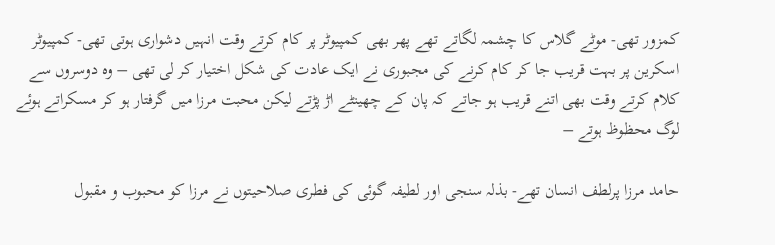کمزور تھی- موٹے گلاس کا چشمہ لگاتے تھے پھر بھی کمپیوٹر پر کام کرتے وقت انہیں دشواری ہوتی تھی- کمپیوٹر اسکرین پر بہت قریب جا کر کام کرنے کی مجبوری نے ایک عادت کی شکل اختیار کر لی تھی – وہ دوسروں سے کلام کرتے وقت بھی اتنے قریب ہو جاتے کہ پان کے چھینٹے اڑ پڑتے لیکن محبت مرزا میں گرفتار ہو کر مسکراتے ہوئے لوگ محظوظ ہوتے –

حامد مرزا پرلطف انسان تھے- بذلہ سنجی اور لطیفہ گوئی کی فطری صلاحیتوں نے مرزا کو محبوب و مقبول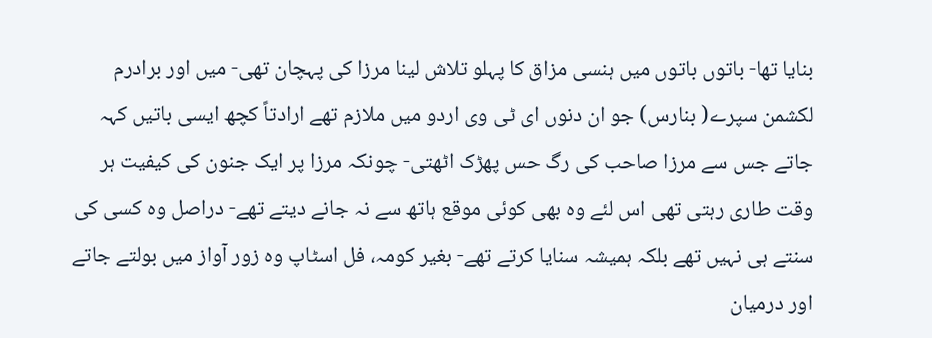بنایا تھا- باتوں باتوں میں ہنسی مزاق کا پہلو تلاش لینا مرزا کی پہچان تھی- میں اور برادرم لکشمن سپرے( بنارس) جو ان دنوں ای ٹی وی اردو میں ملازم تھے ارادتاً کچھ ایسی باتیں کہہ جاتے جس سے مرزا صاحب کی رگ حس پھڑک اٹھتی- چونکہ مرزا پر ایک جنون کی کیفیت ہر وقت طاری رہتی تھی اس لئے وہ بھی کوئی موقع ہاتھ سے نہ جانے دیتے تھے- دراصل وہ کسی کی سنتے ہی نہیں تھے بلکہ ہمیشہ سنایا کرتے تھے- بغیر کومہ، فل اسٹاپ وہ زور آواز میں بولتے جاتے اور درمیان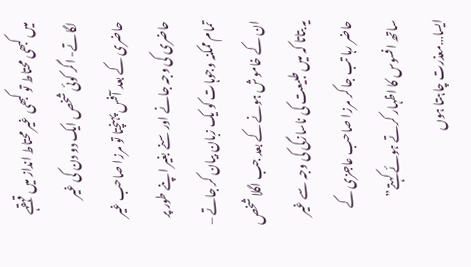میں کبھی محتاط تو کبھی غیر محتاط انداز میں قہقہے لگاتے- اگر کوئی شخص ایک دو دن کی غیر حاضری کے بعد آفس پہنچتا تو مرزا صاحب غیر حاضری کی وجہ جانے اور سنے بغیر اپنے طور پر تمام ممکنہ وجوہات کو یک زبان بیان کر جاتے – ان کے خاموش ہونے کے بعد جب اگلا شخص یہ بتاتا کہ میں طبیعت کی ناسازگی کی وجہ سے غیر حاضر رہا تب جا کر مرزا صاحب عاجزی کے ساتھ افسوس کا اظہار کرتے ہوئے کہتے” ایسا…معذرت چاہتا ہوں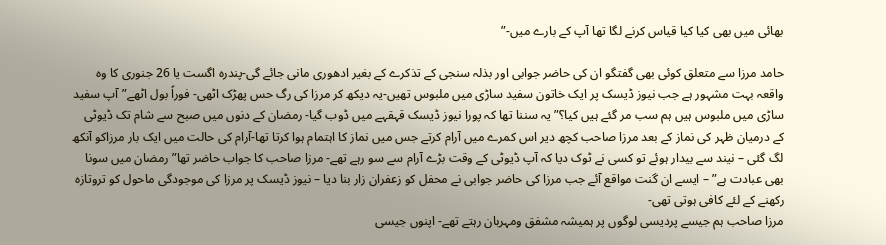بھائی میں بھی کیا کیا قیاس کرنے لگا تھا آپ کے بارے میں-”

حامد مرزا سے متعلق کوئی بھی گفتگو ان کی حاضر جوابی اور بذلہ سنجی کے تذکرے کے بغیر ادھوری مانی جائے گی-پندرہ اگست یا 26 جنوری کا وہ واقعہ بہت مشہور ہے جب نیوز ڈیسک پر ایک خاتون سفید ساڑی میں ملبوس تھیں-یہ دیکھ کر مرزا کی رگ حس پھڑک اٹھی- فوراً بول اٹھے”آپ سفید ساڑی میں ملبوس ہیں ہم سب مر گئے ہیں کیا؟” یہ سننا تھا کہ پورا نیوز ڈیسک قہقہے میں ڈوب گیا- رمضان کے دنوں میں صبح سے شام تک ڈیوٹی کے درمیان ظہر کی نماز کے بعد مرزا صاحب کچھ دیر اس کمرے میں آرام کرتے جس میں نماز کا اہتمام ہوا کرتا تھا-آرام کی حالت میں ایک بار مرزاکو آنکھ لگ گئی – نیند سے بیدار ہوئے تو کسی نے ٹوک دیا کہ آپ ڈیوٹی کے وقت بڑے آرام سے سو رہے تھے- مرزا صاحب کا جواب حاضر تھا” رمضان میں سونا بھی عبادت ہے” – ایسے ان گنت مواقع آئے جب مرزا کی حاضر جوابی نے محفل کو زعفران زار بنا دیا – نیوز ڈیسک پر مرزا کی موجودگی ماحول کو تروتازہ رکھنے کے لئے کافی ہوتی تھی-
مرزا صاحب ہم جیسے پردیسی لوگوں پر ہمیشہ مشفق ومہربان رہتے تھے- اپنوں جیسی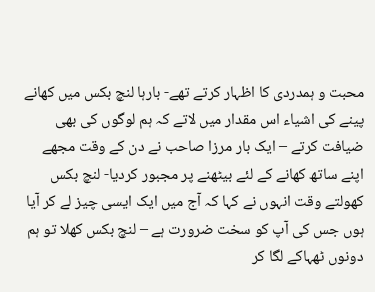محبت و ہمدردی کا اظہار کرتے تھے- بارہا لنچ بکس میں کھانے پینے کی اشیاء اس مقدار میں لاتے کہ ہم لوگوں کی بھی ضیافت کرتے – ایک بار مرزا صاحب نے دن کے وقت مجھے اپنے ساتھ کھانے کے لئے بیٹھنے پر مجبور کردیا- لنچ بکس کھولتے وقت انہوں نے کہا کہ آج میں ایک ایسی چیز لے کر آیا ہوں جس کی آپ کو سخت ضرورت ہے – لنچ بکس کھلا تو ہم دونوں ٹھہاکے لگا کر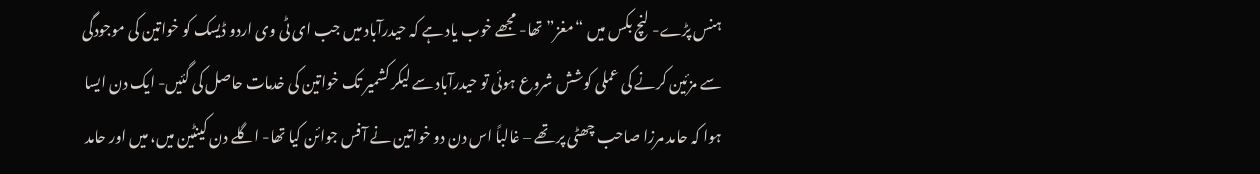ہنس پڑے- لنچ بکس میں “مغز” تھا- مجھے خوب یاد ہے کہ حیدرآباد میں جب ای ٹی وی اردو ڈیسک کو خواتین کی موجودگی سے مزئین کرنے کی عملی کوشش شروع ہوئی تو حیدرآباد سے لیکر کشمیر تک خواتین کی خدمات حاصل کی گئیں- ایک دن ایسا ہوا کہ حامد مرزا صاحب چھٹی پر تھے – غالباً اس دن دو خواتین نے آفس جوائن کیا تھا- اگلے دن کینٹین میں، میں اور حامد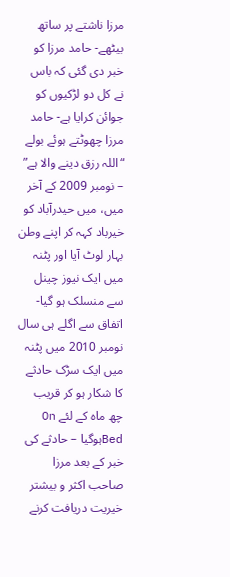مرزا ناشتے پر ساتھ بیٹھے- حامد مرزا کو خبر دی گئی کہ باس نے کل دو لڑکیوں کو جوائن کرایا ہے- حامد مرزا چھوٹتے ہوئے بولے “اللہ رزق دینے والا ہے” – نومبر 2009 کے آخر میں، میں حیدرآباد کو خیرباد کہہ کر اپنے وطن بہار لوٹ آیا اور پٹنہ میں ایک نیوز چینل سے منسلک ہو گیا- اتفاق سے اگلے ہی سال نومبر 2010 میں پٹنہ میں ایک سڑک حادثے کا شکار ہو کر قریب چھ ماہ کے لئے On Bedہوگیا – حادثے کی خبر کے بعد مرزا صاحب اکثر و بیشتر خیریت دریافت کرنے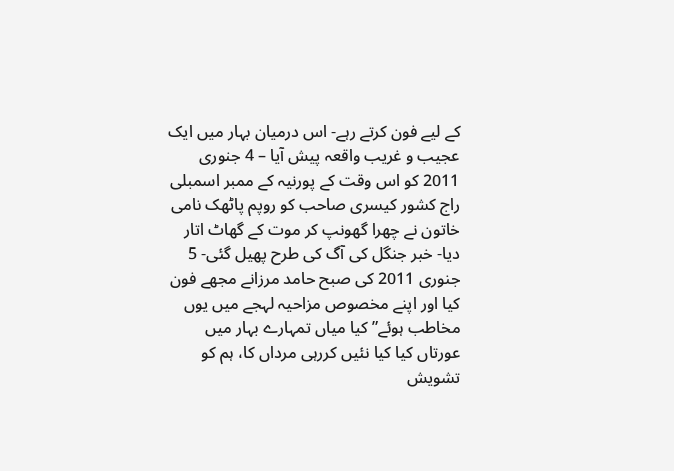کے لیے فون کرتے رہے- اس درمیان بہار میں ایک عجیب و غریب واقعہ پیش آیا – 4 جنوری 2011 کو اس وقت کے پورنیہ کے ممبر اسمبلی راج کشور کیسری صاحب کو روپم پاٹھک نامی خاتون نے چھرا گھونپ کر موت کے گھاٹ اتار دیا- خبر جنگل کی آگ کی طرح پھیل گئی- 5 جنوری 2011 کی صبح حامد مرزانے مجھے فون کیا اور اپنے مخصوص مزاحیہ لہجے میں یوں مخاطب ہوئے” کیا میاں تمہارے بہار میں عورتاں کیا کیا نئیں کررہی مرداں کا، ہم کو تشویش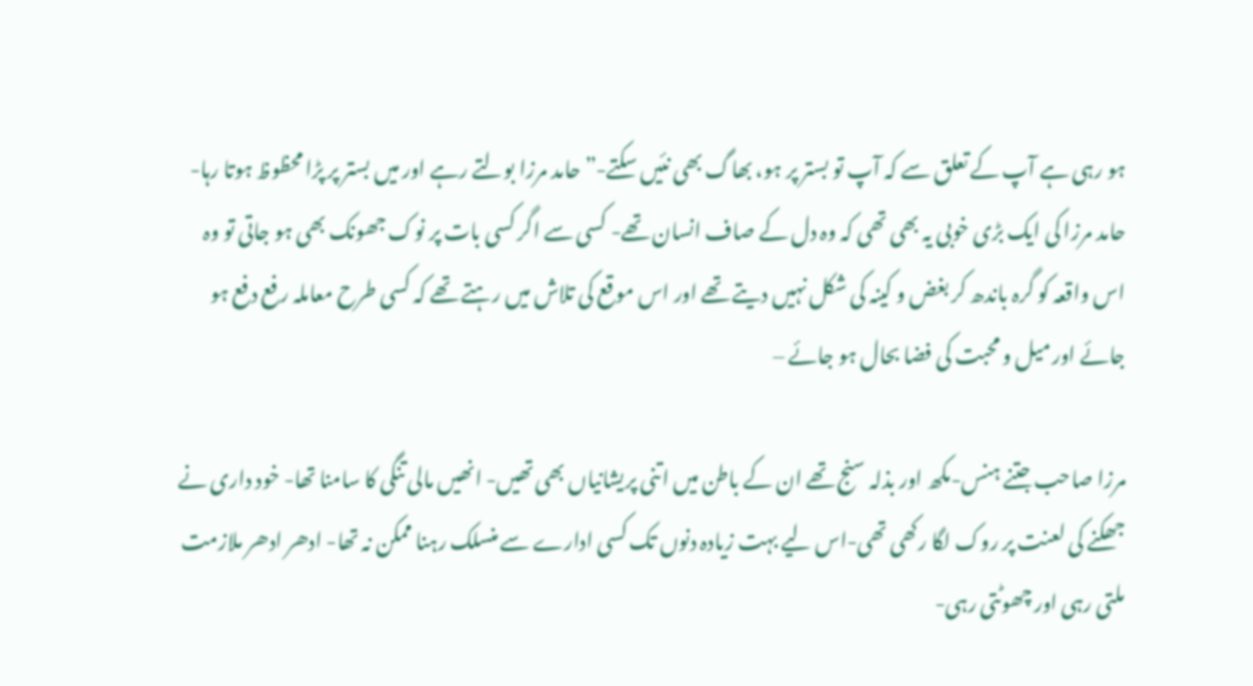ہو رہی ہے آپ کے تعلق سے کہ آپ تو بستر پر ہو، بھاگ بھی نئیں سکتے-” حامد مرزا بولتے رہے اور میں بستر پر پڑا محظوظ ہوتا رہا-
حامد مرزا کی ایک بڑی خوبی یہ بھی تھی کہ وہ دل کے صاف انسان تھے- کسی سے اگر کسی بات پر نوک جھونک بھی ہو جاتی تو وہ اس واقعہ کو گرہ باندھ کر بغض و کینہ کی شکل نہیں دیتے تھے اور اس موقع کی تلاش میں رہتے تھے کہ کسی طرح معاملہ رفع دفع ہو جائے اور میل و محبت کی فضا بحال ہو جائے –

مرزا صاحب جتنے ہنس-مکھ اور بذلہ سنج تھے ان کے باطن میں اتنی پریشانیاں بھی تھیں- انھیں مالی تنگی کا سامنا تھا- خود داری نے جھکنے کی لعنت پر روک لگا رکھی تھی-اس لیے بہت زیادہ دنوں تک کسی ادارے سے منسلک رہنا ممکن نہ تھا- ادھر ادھر ملازمت ملتی رہی اور چھوٹتی رہی-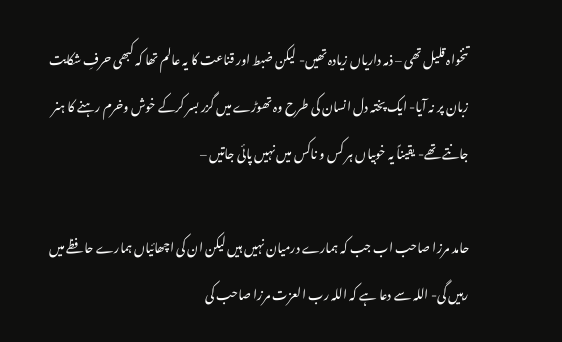تنخواہ قلیل تھی – ذمہ داریاں زیادہ تھیں- لیکن ضبط اور قناعت کا یہ عالم تھا کہ کبھی حرفِ شکایت زبان پر نہ آیا- ایک پختہ دل انسان کی طرح وہ تھوڑے میں گزر بسر کرکے خوش وخرم رہنے کا ہنر جانتے تھے- یقیناً یہ خوبیاں ہر کس و ناکس میں نہیں پائی جاتیں –

حامد مرزا صاحب اب جب کہ ہمارے درمیان نہیں ہیں لیکن ان کی اچھائیاں ہمارے حافظے میں رہیں گی- اللہ سے دعا ہے کہ اللہ رب العزت مرزا صاحب کی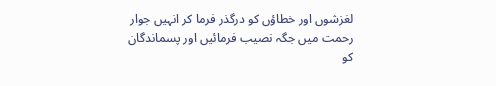لغزشوں اور خطاؤں کو درگذر فرما کر انہیں جوار رحمت میں جگہ نصیب فرمائیں اور پسماندگان کو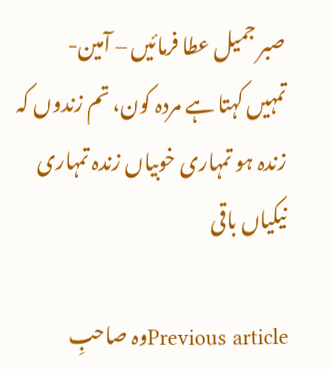صبر جمیل عطا فرمائیں – آمین-
تمہیں کہتا ہے مردہ کون، تم زندوں کہ زندہ ہو تمہاری خوبیاں زندہ تمہاری نیکیاں باقی

Previous articleوہ صاحبِ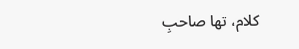کلام، تھا صاحبِ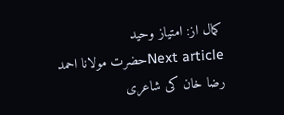کمال از: امتیاز وحید
Next articleحضرت مولانا احمد رضا خان کی شاعری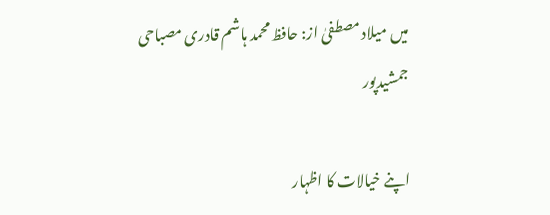میں میلاد مصطفیٰ از: حافظ محمد ہاشم قادری مصباحی جمشیدپور

اپنے خیالات کا اظہار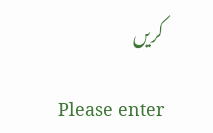کریں

Please enter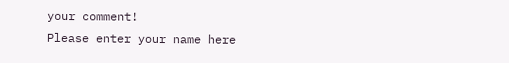your comment!
Please enter your name here